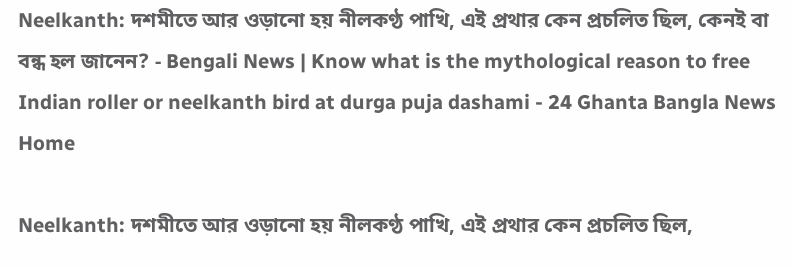Neelkanth: দশমীতে আর ওড়ানো হয় নীলকণ্ঠ পাখি, এই প্রথার কেন প্রচলিত ছিল, কেনই বা বন্ধ হল জানেন? - Bengali News | Know what is the mythological reason to free Indian roller or neelkanth bird at durga puja dashami - 24 Ghanta Bangla News
Home

Neelkanth: দশমীতে আর ওড়ানো হয় নীলকণ্ঠ পাখি, এই প্রথার কেন প্রচলিত ছিল,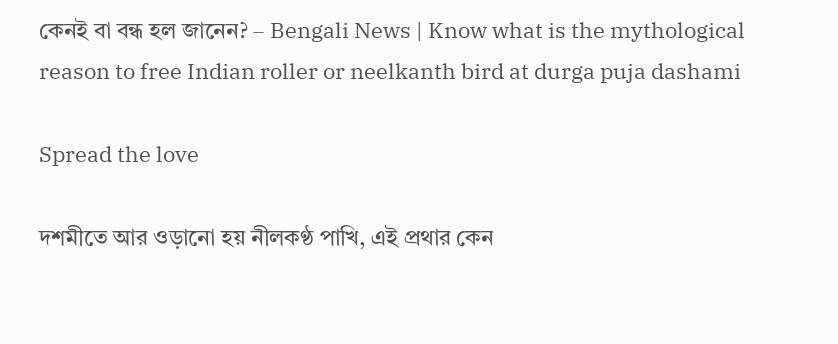কেনই বা বন্ধ হল জানেন? – Bengali News | Know what is the mythological reason to free Indian roller or neelkanth bird at durga puja dashami

Spread the love

দশমীতে আর ওড়ানো হয় নীলকণ্ঠ পাখি, এই প্রথার কেন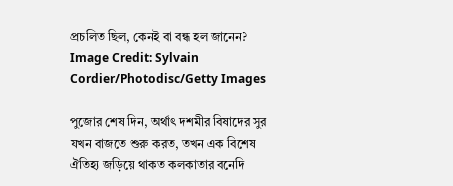প্রচলিত ছিল, কেনই বা বন্ধ হল জানেন?
Image Credit: Sylvain Cordier/Photodisc/Getty Images

পুজোর শেষ দিন, অর্থাৎ দশমীর বিষাদের সুর যখন বাজতে শুরু করত, তখন এক বিশেষ ঐতিহ্য জড়িয়ে থাকত কলকাতার বনেদি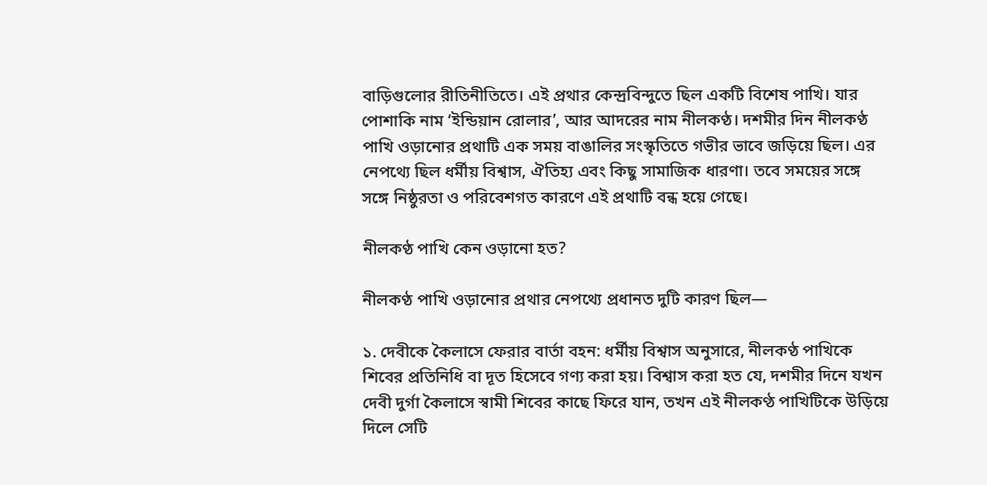বাড়িগুলোর রীতিনীতিতে। এই প্রথার কেন্দ্রবিন্দুতে ছিল একটি বিশেষ পাখি। যার পোশাকি নাম ‘ইন্ডিয়ান রোলার’, আর আদরের নাম নীলকণ্ঠ। দশমীর দিন নীলকণ্ঠ পাখি ওড়ানোর প্রথাটি এক সময় বাঙালির সংস্কৃতিতে গভীর ভাবে জড়িয়ে ছিল। এর নেপথ্যে ছিল ধর্মীয় বিশ্বাস, ঐতিহ্য এবং কিছু সামাজিক ধারণা। তবে সময়ের সঙ্গে সঙ্গে নিষ্ঠুরতা ও পরিবেশগত কারণে এই প্রথাটি বন্ধ হয়ে গেছে।

নীলকণ্ঠ পাখি কেন ওড়ানো হত?

নীলকণ্ঠ পাখি ওড়ানোর প্রথার নেপথ্যে প্রধানত দুটি কারণ ছিল—

১. দেবীকে কৈলাসে ফেরার বার্তা বহন: ধর্মীয় বিশ্বাস অনুসারে, নীলকণ্ঠ পাখিকে শিবের প্রতিনিধি বা দূত হিসেবে গণ্য করা হয়। বিশ্বাস করা হত যে, দশমীর দিনে যখন দেবী দুর্গা কৈলাসে স্বামী শিবের কাছে ফিরে যান, তখন এই নীলকণ্ঠ পাখিটিকে উড়িয়ে দিলে সেটি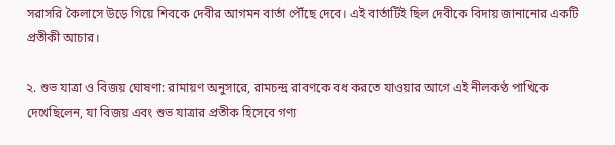সরাসরি কৈলাসে উড়ে গিয়ে শিবকে দেবীর আগমন বার্তা পৌঁছে দেবে। এই বার্তাটিই ছিল দেবীকে বিদায় জানানোর একটি প্রতীকী আচার।

২. শুভ যাত্রা ও বিজয় ঘোষণা: রামায়ণ অনুসারে, রামচন্দ্র রাবণকে বধ করতে যাওয়ার আগে এই নীলকণ্ঠ পাখিকে দেখেছিলেন, যা বিজয় এবং শুভ যাত্রার প্রতীক হিসেবে গণ্য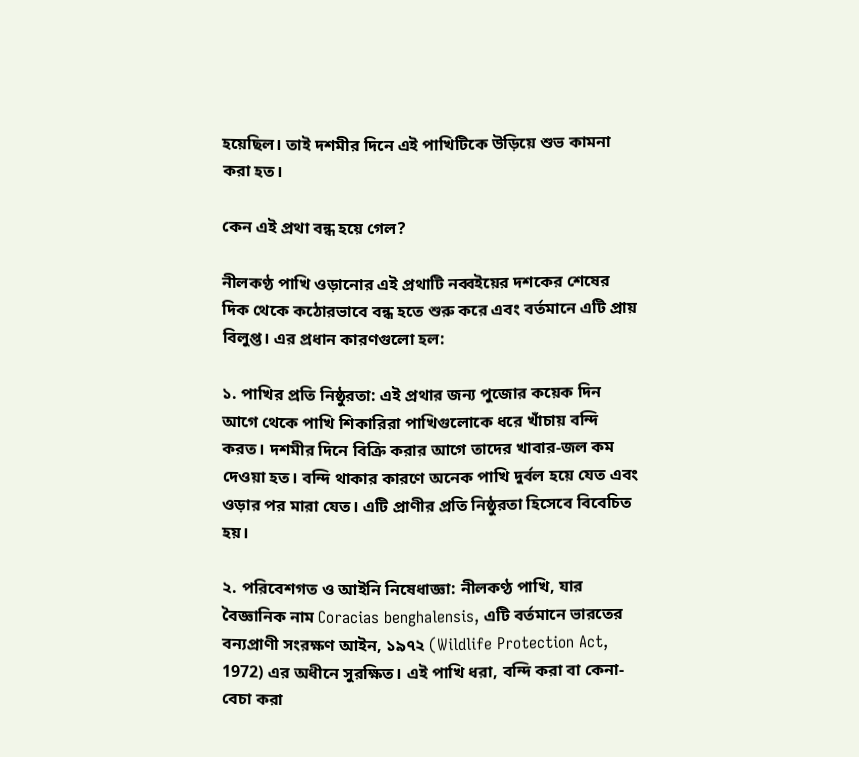হয়েছিল। তাই দশমীর দিনে এই পাখিটিকে উড়িয়ে শুভ কামনা করা হত।

কেন এই প্রথা বন্ধ হয়ে গেল?

নীলকণ্ঠ পাখি ওড়ানোর এই প্রথাটি নব্বইয়ের দশকের শেষের দিক থেকে কঠোরভাবে বন্ধ হতে শুরু করে এবং বর্তমানে এটি প্রায় বিলুপ্ত। এর প্রধান কারণগুলো হল:

১. পাখির প্রতি নিষ্ঠুরতা: এই প্রথার জন্য পুজোর কয়েক দিন আগে থেকে পাখি শিকারিরা পাখিগুলোকে ধরে খাঁচায় বন্দি করত। দশমীর দিনে বিক্রি করার আগে তাদের খাবার-জল কম দেওয়া হত। বন্দি থাকার কারণে অনেক পাখি দুর্বল হয়ে যেত এবং ওড়ার পর মারা যেত। এটি প্রাণীর প্রতি নিষ্ঠুরতা হিসেবে বিবেচিত হয়।

২. পরিবেশগত ও আইনি নিষেধাজ্ঞা: নীলকণ্ঠ পাখি, যার বৈজ্ঞানিক নাম Coracias benghalensis, এটি বর্তমানে ভারতের বন্যপ্রাণী সংরক্ষণ আইন, ১৯৭২ (Wildlife Protection Act, 1972) এর অধীনে সুরক্ষিত। এই পাখি ধরা, বন্দি করা বা কেনা-বেচা করা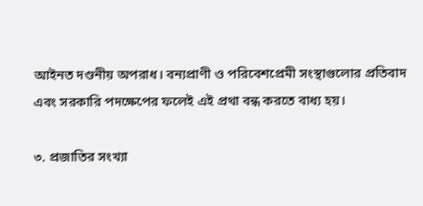আইনত দণ্ডনীয় অপরাধ। বন্যপ্রাণী ও পরিবেশপ্রেমী সংস্থাগুলোর প্রতিবাদ এবং সরকারি পদক্ষেপের ফলেই এই প্রথা বন্ধ করতে বাধ্য হয়।

৩. প্রজাতির সংখ্যা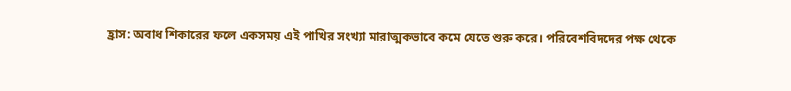হ্রাস: অবাধ শিকারের ফলে একসময় এই পাখির সংখ্যা মারাত্মকভাবে কমে যেতে শুরু করে। পরিবেশবিদদের পক্ষ থেকে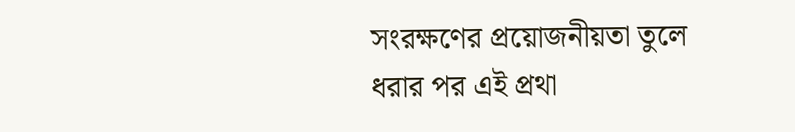সংরক্ষণের প্রয়োজনীয়তা তুলে ধরার পর এই প্রথা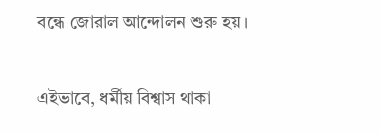বন্ধে জোরাল আন্দোলন শুরু হয়।

এইভাবে, ধর্মীয় বিশ্বাস থাকা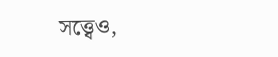সত্ত্বেও,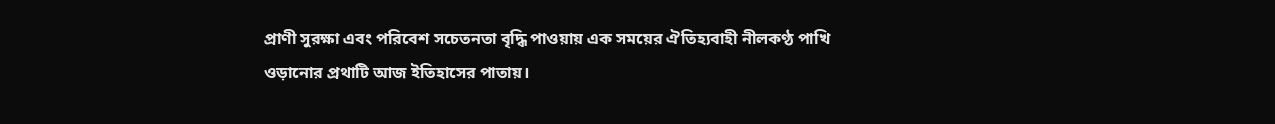প্রাণী সুরক্ষা এবং পরিবেশ সচেতনতা বৃদ্ধি পাওয়ায় এক সময়ের ঐতিহ্যবাহী নীলকণ্ঠ পাখি ওড়ানোর প্রথাটি আজ ইতিহাসের পাতায়।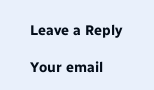Leave a Reply

Your email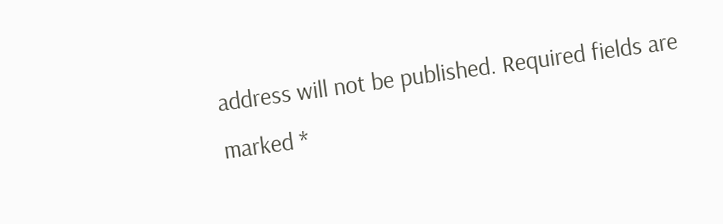address will not be published. Required fields are marked *